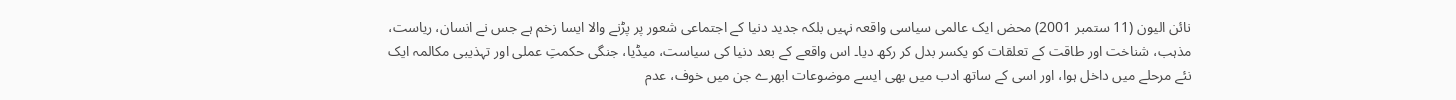نائن الیون (11 ستمبر 2001) محض ایک عالمی سیاسی واقعہ نہیں بلکہ جدید دنیا کے اجتماعی شعور پر پڑنے والا ایسا زخم ہے جس نے انسان، ریاست، مذہب، شناخت اور طاقت کے تعلقات کو یکسر بدل کر رکھ دیا۔ اس واقعے کے بعد دنیا کی سیاست، میڈیا، جنگی حکمتِ عملی اور تہذیبی مکالمہ ایک نئے مرحلے میں داخل ہوا، اور اسی کے ساتھ ادب میں بھی ایسے موضوعات ابھرے جن میں خوف، عدم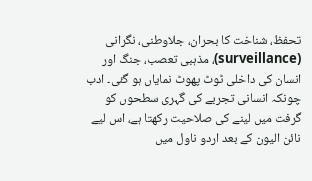تحفظ، شناخت کا بحران، جلاوطنی، نگرانی (surveillance)، مذہبی تعصب، جنگ اور انسان کی داخلی ٹوٹ پھوٹ نمایاں ہو گئی۔ ادب چونکہ انسانی تجربے کی گہری سطحوں کو گرفت میں لینے کی صلاحیت رکھتا ہے، اس لیے نائن الیون کے بعد اردو ناول میں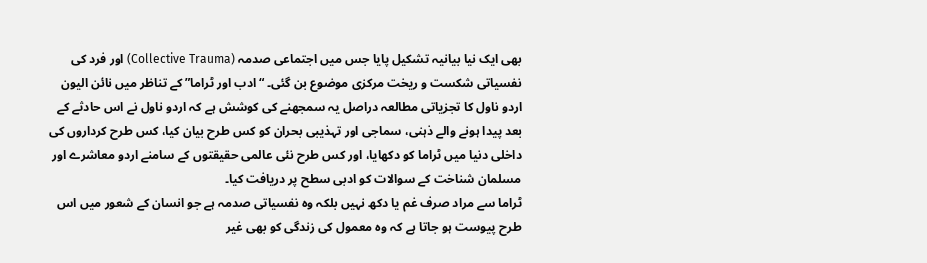بھی ایک نیا بیانیہ تشکیل پایا جس میں اجتماعی صدمہ (Collective Trauma) اور فرد کی نفسیاتی شکست و ریخت مرکزی موضوع بن گئی۔ “ادب اور ٹراما” کے تناظر میں نائن الیون اردو ناول کا تجزیاتی مطالعہ دراصل یہ سمجھنے کی کوشش ہے کہ اردو ناول نے اس حادثے کے بعد پیدا ہونے والے ذہنی، سماجی اور تہذیبی بحران کو کس طرح بیان کیا، کس طرح کرداروں کی داخلی دنیا میں ٹراما کو دکھایا، اور کس طرح نئی عالمی حقیقتوں کے سامنے اردو معاشرے اور مسلمان شناخت کے سوالات کو ادبی سطح پر دریافت کیا۔
ٹراما سے مراد صرف غم یا دکھ نہیں بلکہ وہ نفسیاتی صدمہ ہے جو انسان کے شعور میں اس طرح پیوست ہو جاتا ہے کہ وہ معمول کی زندگی کو بھی غیر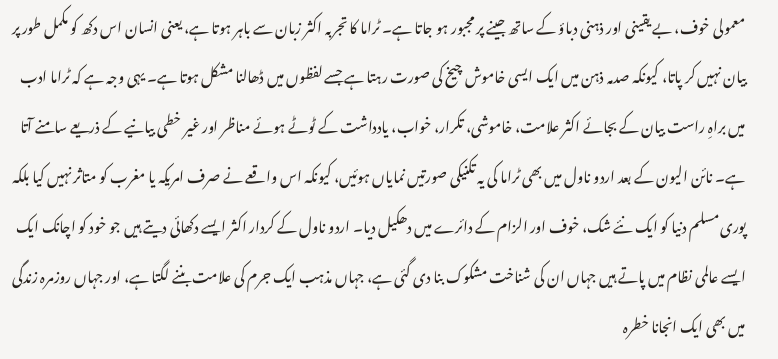معمولی خوف، بے یقینی اور ذہنی دباؤ کے ساتھ جینے پر مجبور ہو جاتا ہے۔ ٹراما کا تجربہ اکثر زبان سے باہر ہوتا ہے، یعنی انسان اس دکھ کو مکمل طور پر بیان نہیں کر پاتا، کیونکہ صدمہ ذہن میں ایک ایسی خاموش چیخ کی صورت رہتا ہے جسے لفظوں میں ڈھالنا مشکل ہوتا ہے۔ یہی وجہ ہے کہ ٹراما ادب میں براہِ راست بیان کے بجائے اکثر علامت، خاموشی، تکرار، خواب، یادداشت کے ٹوٹے ہوئے مناظر اور غیر خطی بیانیے کے ذریعے سامنے آتا ہے۔ نائن الیون کے بعد اردو ناول میں بھی ٹراما کی یہ تکنیکی صورتیں نمایاں ہوئیں، کیونکہ اس واقعے نے صرف امریکہ یا مغرب کو متاثر نہیں کیا بلکہ پوری مسلم دنیا کو ایک نئے شک، خوف اور الزام کے دائرے میں دھکیل دیا۔ اردو ناول کے کردار اکثر ایسے دکھائی دیتے ہیں جو خود کو اچانک ایک ایسے عالمی نظام میں پاتے ہیں جہاں ان کی شناخت مشکوک بنا دی گئی ہے، جہاں مذہب ایک جرم کی علامت بننے لگتا ہے، اور جہاں روزمرہ زندگی میں بھی ایک انجانا خطرہ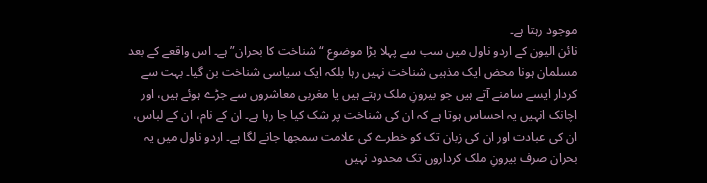موجود رہتا ہے۔
نائن الیون کے اردو ناول میں سب سے پہلا بڑا موضوع “شناخت کا بحران” ہے۔ اس واقعے کے بعد مسلمان ہونا محض ایک مذہبی شناخت نہیں رہا بلکہ ایک سیاسی شناخت بن گیا۔ بہت سے کردار ایسے سامنے آتے ہیں جو بیرونِ ملک رہتے ہیں یا مغربی معاشروں سے جڑے ہوئے ہیں، اور اچانک انہیں یہ احساس ہوتا ہے کہ ان کی شناخت پر شک کیا جا رہا ہے۔ ان کے نام، ان کے لباس، ان کی عبادت اور ان کی زبان تک کو خطرے کی علامت سمجھا جانے لگا ہے۔ اردو ناول میں یہ بحران صرف بیرونِ ملک کرداروں تک محدود نہیں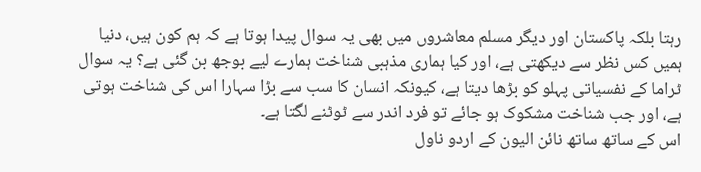رہتا بلکہ پاکستان اور دیگر مسلم معاشروں میں بھی یہ سوال پیدا ہوتا ہے کہ ہم کون ہیں، دنیا ہمیں کس نظر سے دیکھتی ہے، اور کیا ہماری مذہبی شناخت ہمارے لیے بوجھ بن گئی ہے؟ یہ سوال ٹراما کے نفسیاتی پہلو کو بڑھا دیتا ہے، کیونکہ انسان کا سب سے بڑا سہارا اس کی شناخت ہوتی ہے، اور جب شناخت مشکوک ہو جائے تو فرد اندر سے ٹوٹنے لگتا ہے۔
اس کے ساتھ ساتھ نائن الیون کے اردو ناول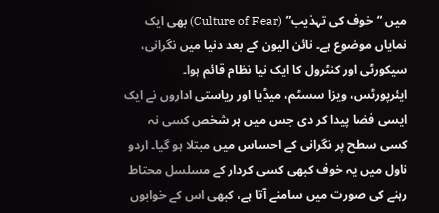میں “خوف کی تہذیب” (Culture of Fear) بھی ایک نمایاں موضوع ہے۔ نائن الیون کے بعد دنیا میں نگرانی، سیکورٹی اور کنٹرول کا ایک نیا نظام قائم ہوا۔ ایئرپورٹس، ویزا سسٹم، میڈیا اور ریاستی اداروں نے ایک ایسی فضا پیدا کر دی جس میں ہر شخص کسی نہ کسی سطح پر نگرانی کے احساس میں مبتلا ہو گیا۔ اردو ناول میں یہ خوف کبھی کسی کردار کے مسلسل محتاط رہنے کی صورت میں سامنے آتا ہے، کبھی اس کے خوابوں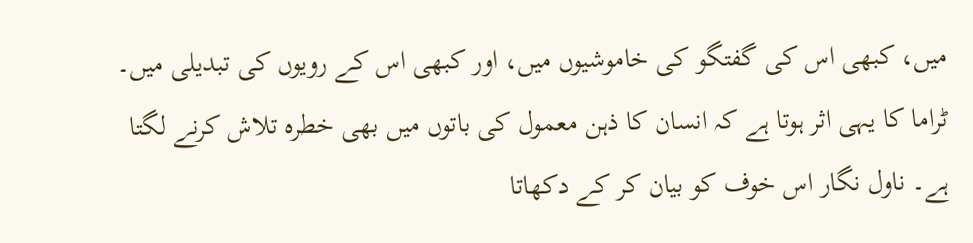میں، کبھی اس کی گفتگو کی خاموشیوں میں، اور کبھی اس کے رویوں کی تبدیلی میں۔ ٹراما کا یہی اثر ہوتا ہے کہ انسان کا ذہن معمول کی باتوں میں بھی خطرہ تلاش کرنے لگتا ہے۔ ناول نگار اس خوف کو بیان کر کے دکھاتا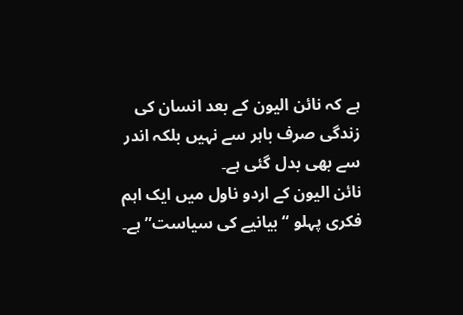ہے کہ نائن الیون کے بعد انسان کی زندگی صرف باہر سے نہیں بلکہ اندر سے بھی بدل گئی ہے۔
نائن الیون کے اردو ناول میں ایک اہم فکری پہلو “بیانیے کی سیاست” ہے۔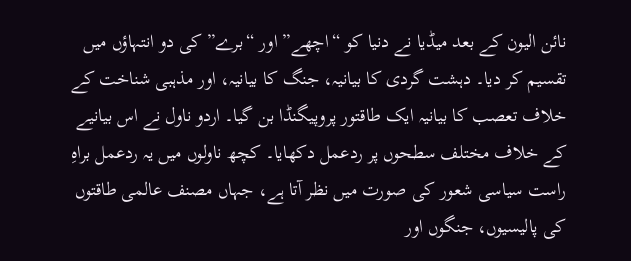نائن الیون کے بعد میڈیا نے دنیا کو “اچھے” اور “برے” کی دو انتہاؤں میں تقسیم کر دیا۔ دہشت گردی کا بیانیہ، جنگ کا بیانیہ، اور مذہبی شناخت کے خلاف تعصب کا بیانیہ ایک طاقتور پروپیگنڈا بن گیا۔ اردو ناول نے اس بیانیے کے خلاف مختلف سطحوں پر ردعمل دکھایا۔ کچھ ناولوں میں یہ ردعمل براہِ راست سیاسی شعور کی صورت میں نظر آتا ہے، جہاں مصنف عالمی طاقتوں کی پالیسیوں، جنگوں اور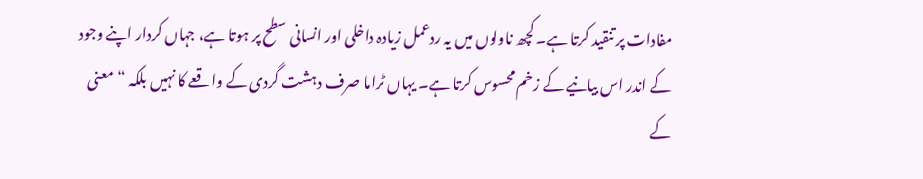مفادات پر تنقید کرتا ہے۔ کچھ ناولوں میں یہ ردعمل زیادہ داخلی اور انسانی سطح پر ہوتا ہے، جہاں کردار اپنے وجود کے اندر اس بیانیے کے زخم محسوس کرتا ہے۔ یہاں ٹراما صرف دہشت گردی کے واقعے کا نہیں بلکہ “معنی کے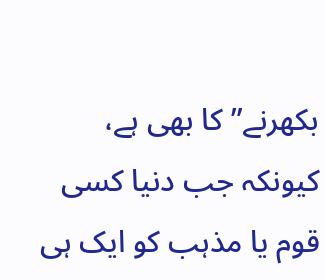بکھرنے” کا بھی ہے، کیونکہ جب دنیا کسی قوم یا مذہب کو ایک ہی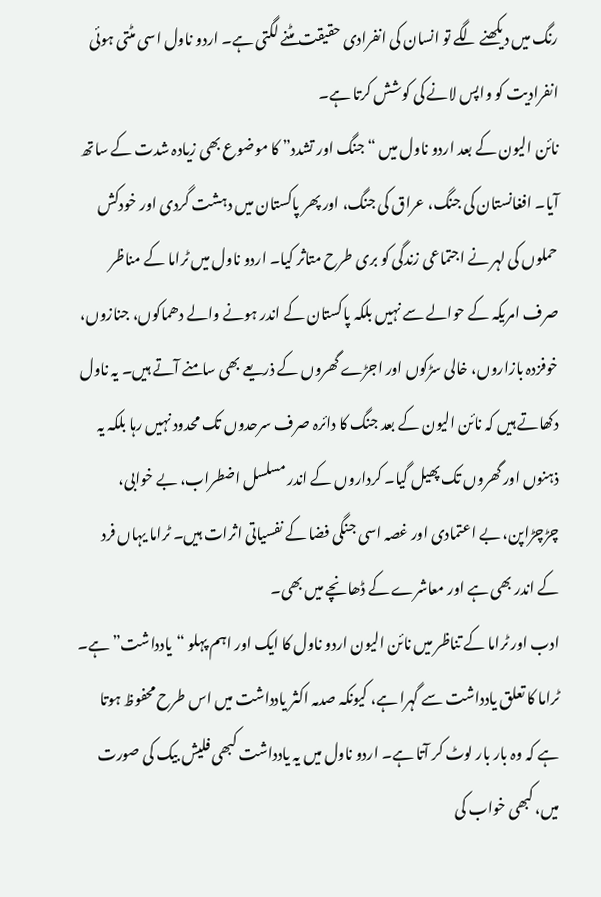رنگ میں دیکھنے لگے تو انسان کی انفرادی حقیقت مٹنے لگتی ہے۔ اردو ناول اسی مٹتی ہوئی انفرادیت کو واپس لانے کی کوشش کرتا ہے۔
نائن الیون کے بعد اردو ناول میں “جنگ اور تشدد” کا موضوع بھی زیادہ شدت کے ساتھ آیا۔ افغانستان کی جنگ، عراق کی جنگ، اور پھر پاکستان میں دہشت گردی اور خودکش حملوں کی لہر نے اجتماعی زندگی کو بری طرح متاثر کیا۔ اردو ناول میں ٹراما کے مناظر صرف امریکہ کے حوالے سے نہیں بلکہ پاکستان کے اندر ہونے والے دھماکوں، جنازوں، خوفزدہ بازاروں، خالی سڑکوں اور اجڑے گھروں کے ذریعے بھی سامنے آتے ہیں۔ یہ ناول دکھاتے ہیں کہ نائن الیون کے بعد جنگ کا دائرہ صرف سرحدوں تک محدود نہیں رہا بلکہ یہ ذہنوں اور گھروں تک پھیل گیا۔ کرداروں کے اندر مسلسل اضطراب، بے خوابی، چڑچڑاپن، بے اعتمادی اور غصہ اسی جنگی فضا کے نفسیاتی اثرات ہیں۔ ٹراما یہاں فرد کے اندر بھی ہے اور معاشرے کے ڈھانچے میں بھی۔
ادب اور ٹراما کے تناظر میں نائن الیون اردو ناول کا ایک اور اہم پہلو “یادداشت” ہے۔ ٹراما کا تعلق یادداشت سے گہرا ہے، کیونکہ صدمہ اکثر یادداشت میں اس طرح محفوظ ہوتا ہے کہ وہ بار بار لوٹ کر آتا ہے۔ اردو ناول میں یہ یادداشت کبھی فلیش بیک کی صورت میں، کبھی خواب کی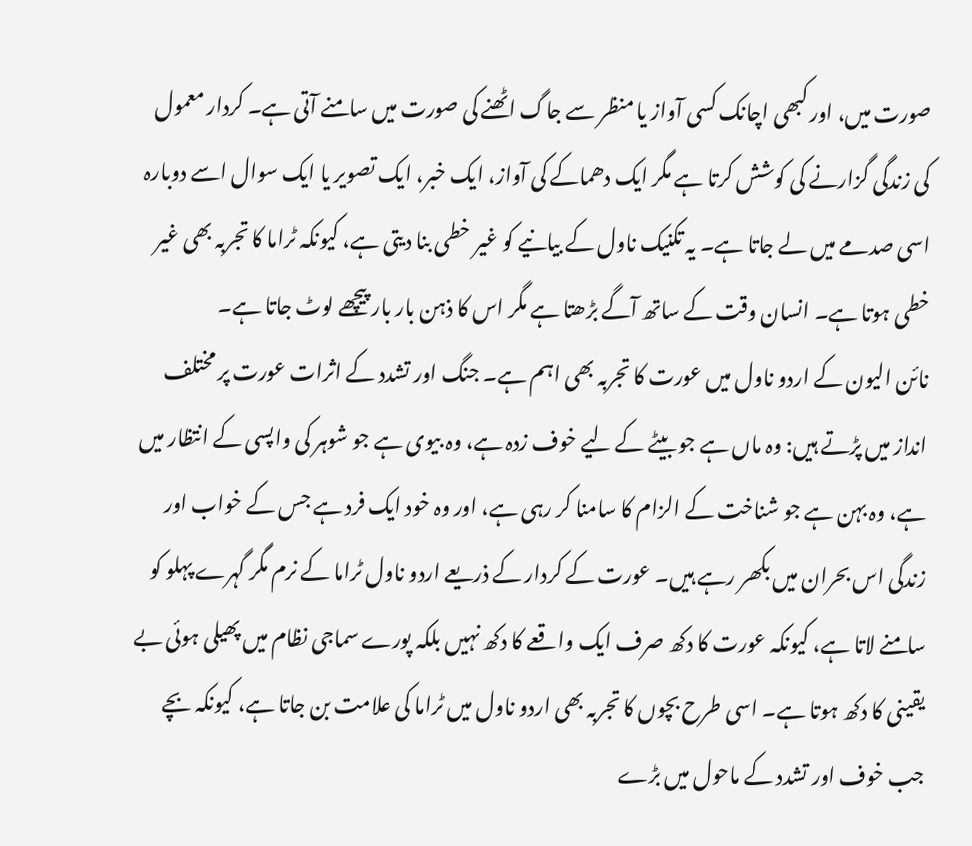صورت میں، اور کبھی اچانک کسی آواز یا منظر سے جاگ اٹھنے کی صورت میں سامنے آتی ہے۔ کردار معمول کی زندگی گزارنے کی کوشش کرتا ہے مگر ایک دھماکے کی آواز، ایک خبر، ایک تصویر یا ایک سوال اسے دوبارہ اسی صدمے میں لے جاتا ہے۔ یہ تکنیک ناول کے بیانیے کو غیر خطی بنا دیتی ہے، کیونکہ ٹراما کا تجربہ بھی غیر خطی ہوتا ہے۔ انسان وقت کے ساتھ آگے بڑھتا ہے مگر اس کا ذہن بار بار پیچھے لوٹ جاتا ہے۔
نائن الیون کے اردو ناول میں عورت کا تجربہ بھی اہم ہے۔ جنگ اور تشدد کے اثرات عورت پر مختلف انداز میں پڑتے ہیں: وہ ماں ہے جو بیٹے کے لیے خوف زدہ ہے، وہ بیوی ہے جو شوہر کی واپسی کے انتظار میں ہے، وہ بہن ہے جو شناخت کے الزام کا سامنا کر رہی ہے، اور وہ خود ایک فرد ہے جس کے خواب اور زندگی اس بحران میں بکھر رہے ہیں۔ عورت کے کردار کے ذریعے اردو ناول ٹراما کے نرم مگر گہرے پہلو کو سامنے لاتا ہے، کیونکہ عورت کا دکھ صرف ایک واقعے کا دکھ نہیں بلکہ پورے سماجی نظام میں پھیلی ہوئی بے یقینی کا دکھ ہوتا ہے۔ اسی طرح بچوں کا تجربہ بھی اردو ناول میں ٹراما کی علامت بن جاتا ہے، کیونکہ بچے جب خوف اور تشدد کے ماحول میں بڑے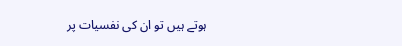ہوتے ہیں تو ان کی نفسیات پر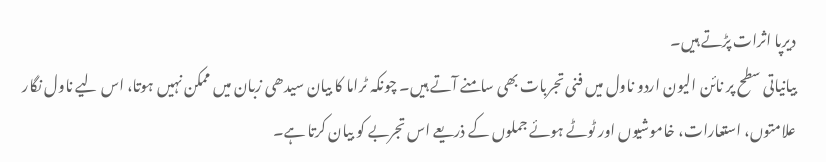دیرپا اثرات پڑتے ہیں۔
بیانیاتی سطح پر نائن الیون اردو ناول میں فنی تجربات بھی سامنے آتے ہیں۔ چونکہ ٹراما کا بیان سیدھی زبان میں ممکن نہیں ہوتا، اس لیے ناول نگار علامتوں، استعارات، خاموشیوں اور ٹوٹے ہوئے جملوں کے ذریعے اس تجربے کو بیان کرتا ہے۔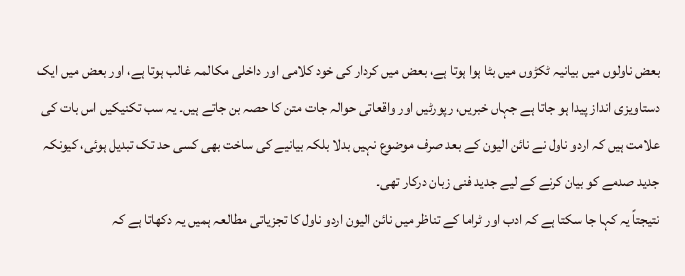بعض ناولوں میں بیانیہ ٹکڑوں میں بٹا ہوا ہوتا ہے، بعض میں کردار کی خود کلامی اور داخلی مکالمہ غالب ہوتا ہے، اور بعض میں ایک دستاویزی انداز پیدا ہو جاتا ہے جہاں خبریں، رپورٹیں اور واقعاتی حوالہ جات متن کا حصہ بن جاتے ہیں۔ یہ سب تکنیکیں اس بات کی علامت ہیں کہ اردو ناول نے نائن الیون کے بعد صرف موضوع نہیں بدلا بلکہ بیانیے کی ساخت بھی کسی حد تک تبدیل ہوئی، کیونکہ جدید صدمے کو بیان کرنے کے لیے جدید فنی زبان درکار تھی۔
نتیجتاً یہ کہا جا سکتا ہے کہ ادب اور ٹراما کے تناظر میں نائن الیون اردو ناول کا تجزیاتی مطالعہ ہمیں یہ دکھاتا ہے کہ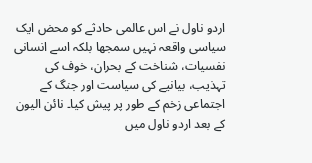اردو ناول نے اس عالمی حادثے کو محض ایک سیاسی واقعہ نہیں سمجھا بلکہ اسے انسانی نفسیات، شناخت کے بحران، خوف کی تہذیب، بیانیے کی سیاست اور جنگ کے اجتماعی زخم کے طور پر پیش کیا۔ نائن الیون کے بعد اردو ناول میں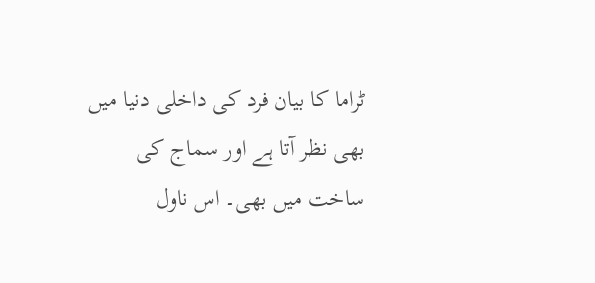ٹراما کا بیان فرد کی داخلی دنیا میں بھی نظر آتا ہے اور سماج کی ساخت میں بھی۔ اس ناول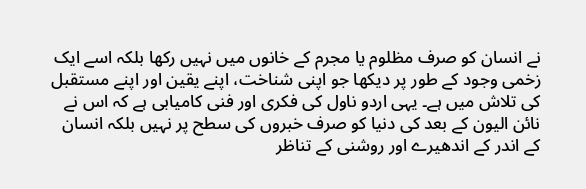نے انسان کو صرف مظلوم یا مجرم کے خانوں میں نہیں رکھا بلکہ اسے ایک زخمی وجود کے طور پر دیکھا جو اپنی شناخت، اپنے یقین اور اپنے مستقبل کی تلاش میں ہے۔ یہی اردو ناول کی فکری اور فنی کامیابی ہے کہ اس نے نائن الیون کے بعد کی دنیا کو صرف خبروں کی سطح پر نہیں بلکہ انسان کے اندر کے اندھیرے اور روشنی کے تناظر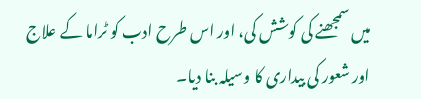میں سمجھنے کی کوشش کی، اور اس طرح ادب کو ٹراما کے علاج اور شعور کی بیداری کا وسیلہ بنا دیا۔